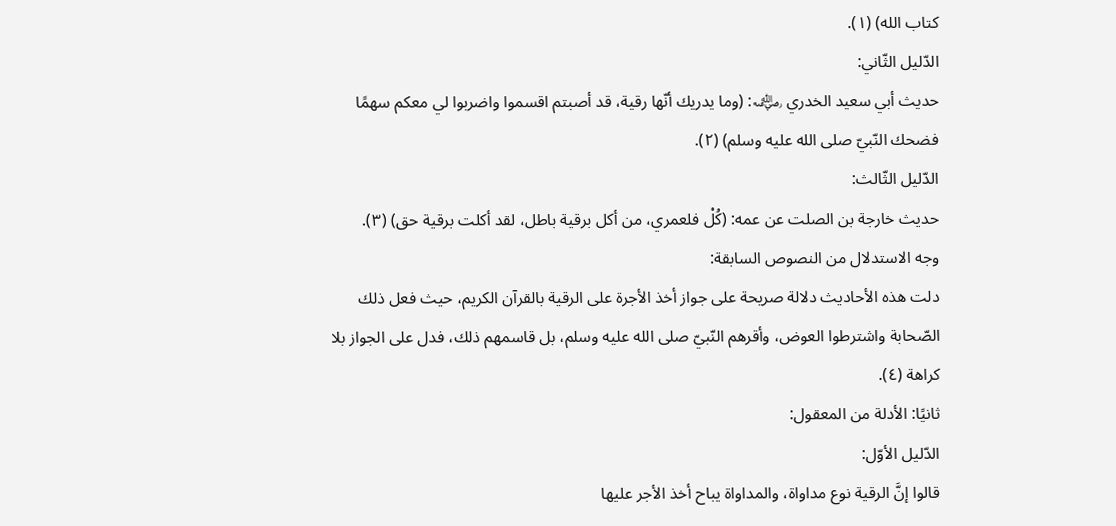كتاب الله) (١).
الدّليل الثّاني:
حديث أبي سعيد الخدري ﵁: (وما يدريك أنّها رقية، قد أصبتم اقسموا واضربوا لي معكم سهمًا فضحك النّبيّ صلى الله عليه وسلم) (٢).
الدّليل الثّالث:
حديث خارجة بن الصلت عن عمه: (كُلْ فلعمري، من أكل برقية باطل، لقد أكلت برقية حق) (٣).
وجه الاستدلال من النصوص السابقة:
دلت هذه الأحاديث دلالة صريحة على جواز أخذ الأجرة على الرقية بالقرآن الكريم، حيث فعل ذلك الصّحابة واشترطوا العوض، وأقرهم النّبيّ صلى الله عليه وسلم، بل قاسمهم ذلك، فدل على الجواز بلا كراهة (٤).
ثانيًا: الأدلة من المعقول:
الدّليل الأوّل:
قالوا إنَّ الرقية نوع مداواة، والمداواة يباح أخذ الأجر عليها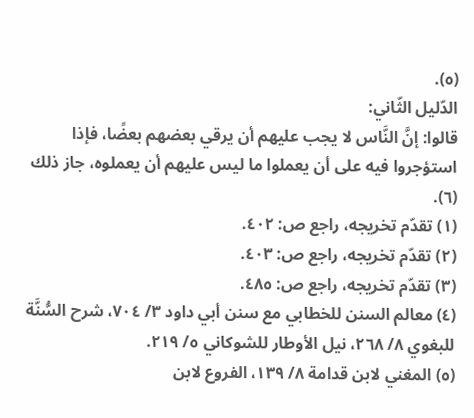(٥).
الدّليل الثّاني:
قالوا: إنَّ النَّاس لا يجب عليهم أن يرقي بعضهم بعضًا، فإذا استؤجروا فيه على أن يعملوا ما ليس عليهم أن يعملوه، جاز ذلك (٦).
(١) تقدّم تخريجه، راجع ص: ٤٠٢.
(٢) تقدّم تخريجه، راجع ص: ٤٠٣.
(٣) تقدّم تخريجه، راجع ص: ٤٨٥.
(٤) معالم السنن للخطابي مع سنن أبي داود ٣/ ٧٠٤، شرح السُّنَّة للبغوي ٨/ ٢٦٨، نيل الأوطار للشوكاني ٥/ ٢١٩.
(٥) المغني لابن قدامة ٨/ ١٣٩، الفروع لابن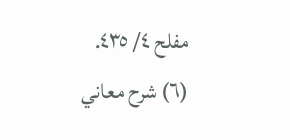مفلح ٤/ ٤٣٥.
(٦) شرح معاني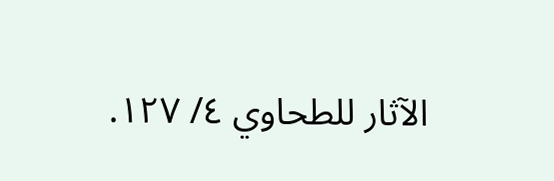الآثار للطحاوي ٤/ ١٢٧.